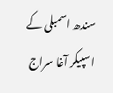سندھ اسمبلی کے اسپیکر آغا سراج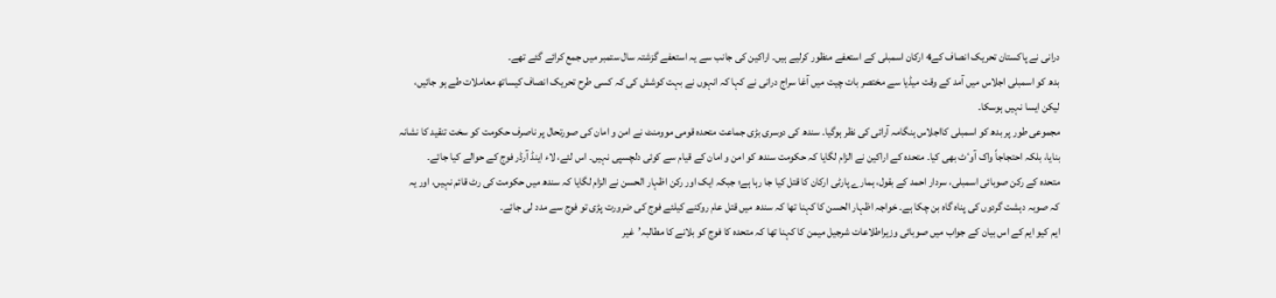درانی نے پاکستان تحریک انصاف کے4 ارکان اسمبلی کے استعفے منظور کرلیے ہیں۔ اراکین کی جانب سے یہ استعفے گزشتہ سال ستمبر میں جمع کرائے گئے تھے۔
بدھ کو اسمبلی اجلاس میں آمد کے وقت میڈیا سے مختصر بات چیت میں آغا سراج درانی نے کہا کہ انہوں نے بہت کوشش کی کہ کسی طرح تحریک انصاف کیساتھ معاملات طے ہو جائیں، لیکن ایسا نہیں ہوسکا۔
مجموعی طور پر بدھ کو اسمبلی کااجلاس ہنگامہ آرائی کی نظر ہوگیا۔ سندھ کی دوسری بڑی جماعت متحدہ قومی موومنٹ نے امن و امان کی صورتحال پر ناصرف حکومت کو سخت تنقید کا نشانہ بنایا، بلکہ احتجاجاً واک آوٴٹ بھی کیا۔ متحدہ کے اراکین نے الزام لگایا کہ حکومت سندھ کو امن و امان کے قیام سے کوئی دلچسپی نہیں۔ اس لئے، لاء اینڈ آرڈر فوج کے حوالے کیا جائے۔
متحدہ کے رکن صوبائی اسمبلی، سردار احمد کے بقول، ہمارے پارٹی ارکان کا قتل کیا جا رہا ہے؛ جبکہ ایک اور رکن اظہار الحسن نے الزام لگایا کہ سندھ میں حکومت کی رٹ قائم نہیں، اور یہ کہ صوبہ دہشت گردوں کی پناہ گاہ بن چکا ہے۔ خواجہ اظہار الحسن کا کہنا تھا کہ سندھ میں قتل عام روکنے کیلئے فوج کی ضرورت پڑی تو فوج سے مدد لی جائے۔
ایم کیو ایم کے اس بیان کے جواب میں صوبائی وزیراطلاعات شرجیل میمن کا کہنا تھا کہ متحدہ کا فوج کو بلانے کا مطالبہ’غیر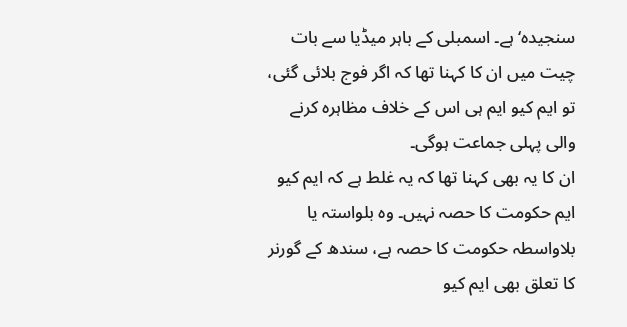سنجیدہ‘ ہے۔ اسمبلی کے باہر میڈیا سے بات چیت میں ان کا کہنا تھا کہ اگر فوج بلائی گئی، تو ایم کیو ایم ہی اس کے خلاف مظاہرہ کرنے والی پہلی جماعت ہوگی۔
ان کا یہ بھی کہنا تھا کہ یہ غلط ہے کہ ایم کیو ایم حکومت کا حصہ نہیں۔ وہ بلواستہ یا بلاواسطہ حکومت کا حصہ ہے، سندھ کے گورنر کا تعلق بھی ایم کیو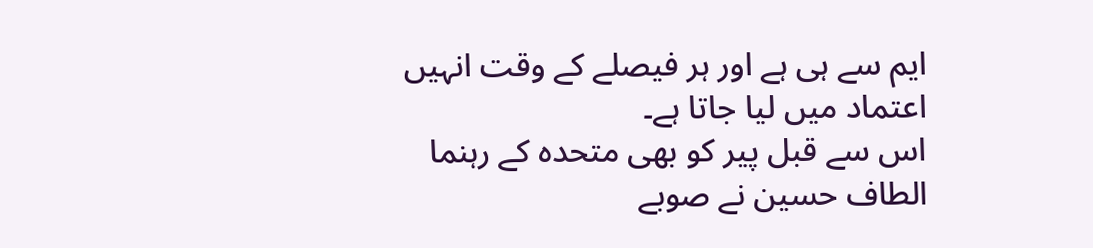ایم سے ہی ہے اور ہر فیصلے کے وقت انہیں اعتماد میں لیا جاتا ہے۔
اس سے قبل پیر کو بھی متحدہ کے رہنما الطاف حسین نے صوبے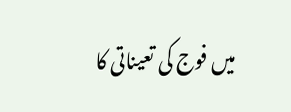میں فوج کی تعیناتی کا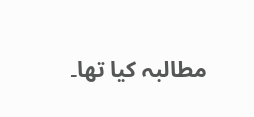مطالبہ کیا تھا۔